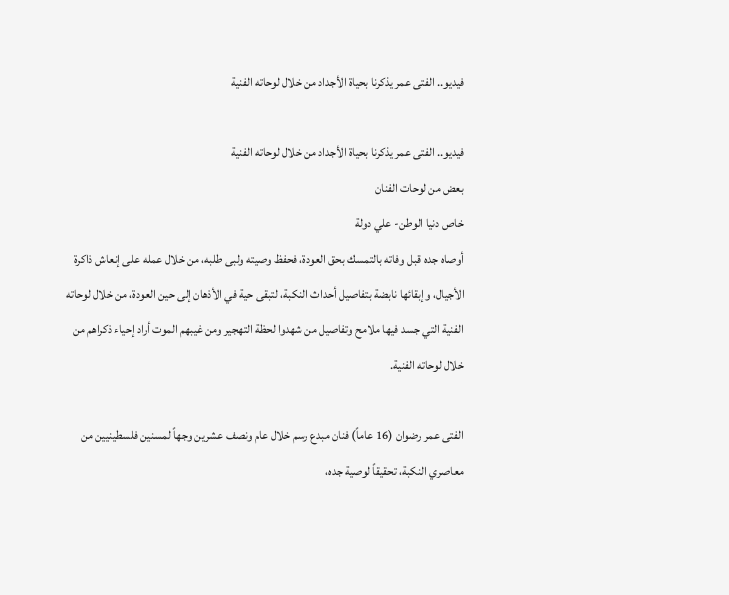فيديو.. الفتى عمر يذكرنا بحياة الأجداد من خلال لوحاته الفنية

فيديو.. الفتى عمر يذكرنا بحياة الأجداد من خلال لوحاته الفنية
بعض من لوحات الفنان
خاص دنيا الوطن- علي دولة
أوصاه جده قبل وفاته بالتمسك بحق العودة، فحفظ وصيته ولبى طلبه، من خلال عمله على إنعاش ذاكرة الأجيال، وإبقائها نابضة بتفاصيل أحداث النكبة، لتبقى حية في الأذهان إلى حين العودة، من خلال لوحاته الفنية التي جسد فيها ملامح وتفاصيل من شهدوا لحظة التهجير ومن غيبهم الموت أراد إحياء ذكراهم من خلال لوحاته الفنية.

الفتى عمر رضوان (16 عاماً) فنان مبدع رسم خلال عام ونصف عشرين وجهاً لمسنين فلسطينيين من معاصري النكبة، تحقيقاً لوصية جده،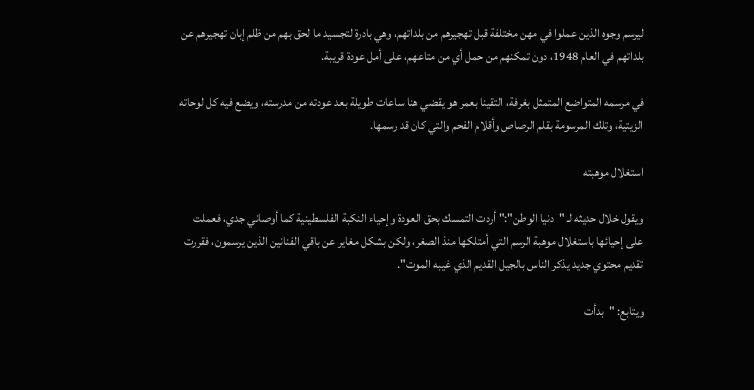ليرسم وجوه الذين عملوا في مهن مختلفة قبل تهجيرهم من بلداتهم، وهي بادرة لتجسيد ما لحق بهم من ظلم إبان تهجيرهم عن بلداتهم في العام 1948، دون تمكنهم من حمل أي من متاعهم، على أمل عودة قريبة.

في مرسمه المتواضع المتمثل بغرفة، التقينا بعمر هو يقضي هنا ساعات طويلة بعد عودته من مدرسته، ويضع فيه كل لوحاته الزيتية، وتلك المرسومة بقلم الرصاص وأقلام الفحم والتي كان قد رسمها.

استغلال موهبته

ويقول خلال حديثه لـ "دنيا الوطن":" أردت التمسك بحق العودة وإحياء النكبة الفلسطينية كما أوصاني جدي، فعملت على إحيائها باستغلال موهبة الرسم التي أمتلكها منذ الصغر، ولكن بشكل مغاير عن باقي الفنانين الذين يرسمون، فقررت تقديم محتوي جديد يذكر الناس بالجيل القديم الذي غيبه الموت".

ويتابع: "بدأت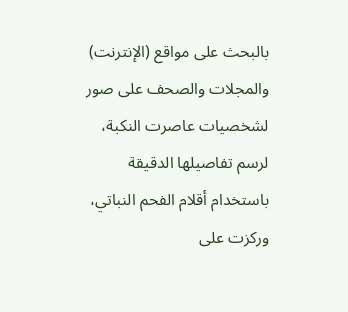بالبحث على مواقع (الإنترنت) والمجلات والصحف على صور لشخصيات عاصرت النكبة، لرسم تفاصيلها الدقيقة باستخدام أقلام الفحم النباتي، وركزت على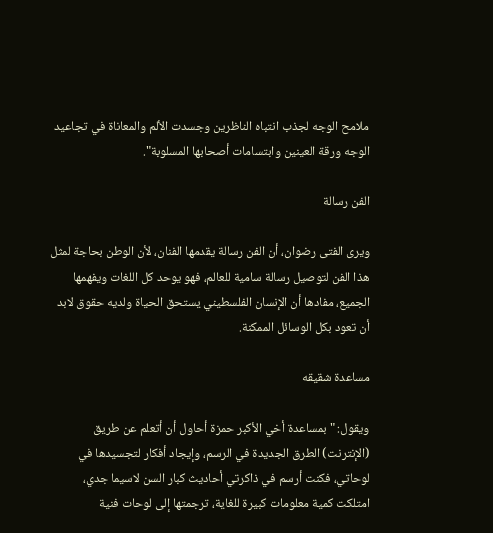ملامح الوجه لجذب انتباه الناظرين وجسدت الألم والمعاناة في تجاعيد الوجه ورقة العينين وابتسامات أصحابها المسلوبة".

الفن رسالة

ويرى الفتى رضوان، أن الفن رسالة يقدمها الفنان، لأن الوطن بحاجة لمثل هذا الفن لتوصيل رسالة سامية للعالم، فهو يوحد كل اللغات ويفهمها الجميع، مفادها أن الإنسان الفلسطيني يستحق الحياة ولديه حقوق لابد أن تعود بكل الوسائل الممكنة.

مساعدة شقيقه

ويقول: "بمساعدة أخي الأكبر حمزة أحاول أن أتعلم عن طريق (الإنترنت) الطرق الجديدة في الرسم، وإيجاد أفكار لتجسيدها في لوحاتي، فكنت أرسم في ذاكرتي أحاديث كبار السن لاسيما جدي، امتلكت كمية معلومات كبيرة للغاية، ترجمتها إلى لوحات فنية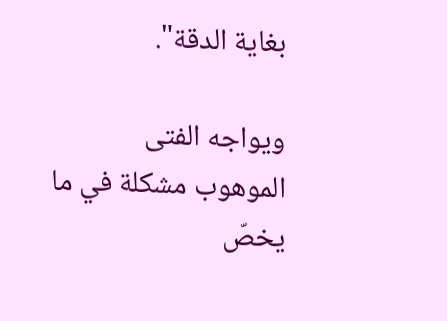بغاية الدقة".

ويواجه الفتى الموهوب مشكلة في ما يخصّ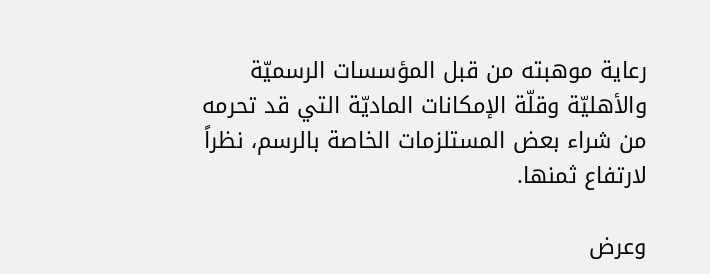رعاية موهبته من قبل المؤسسات الرسميّة والأهليّة وقلّة الإمكانات الماديّة التي قد تحرمه من شراء بعض المستلزمات الخاصة بالرسم، نظراً لارتفاع ثمنها.

وعرض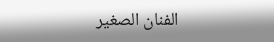الفنان الصغير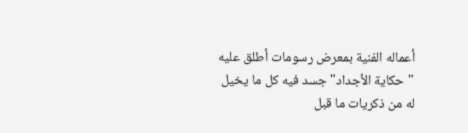أعماله الفنية بمعرض رسومات أطلق عليه "حكاية الأجداد" جسد فيه كل ما يخيل له من ذكريات ما قبل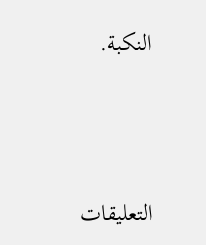النكبة.





التعليقات